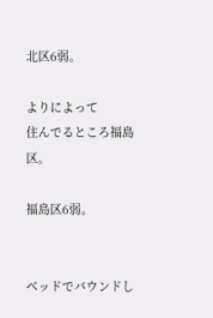北区6弱。

よりによって
住んでるところ福島区。

福島区6弱。


ベッドでバウンドし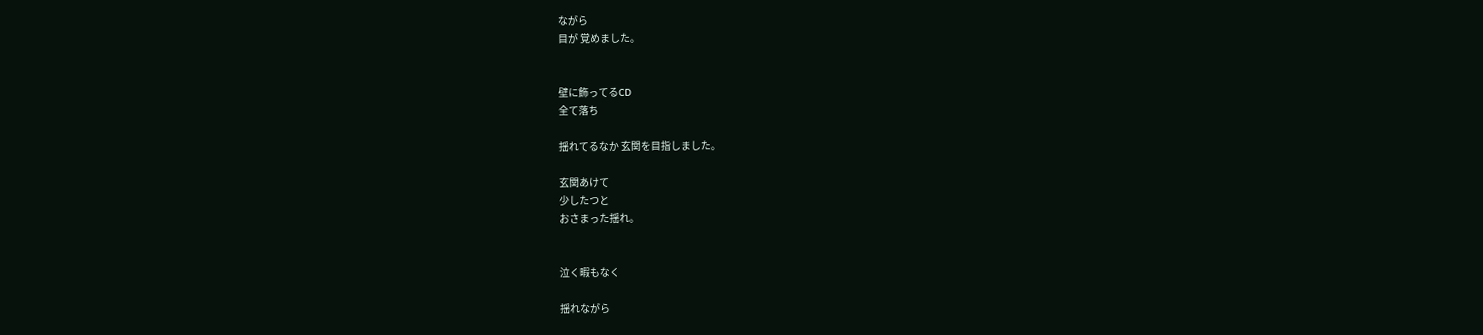ながら
目が 覚めました。


壁に飾ってるCD
全て落ち

揺れてるなか 玄関を目指しました。

玄関あけて
少したつと
おさまった揺れ。


泣く暇もなく

揺れながら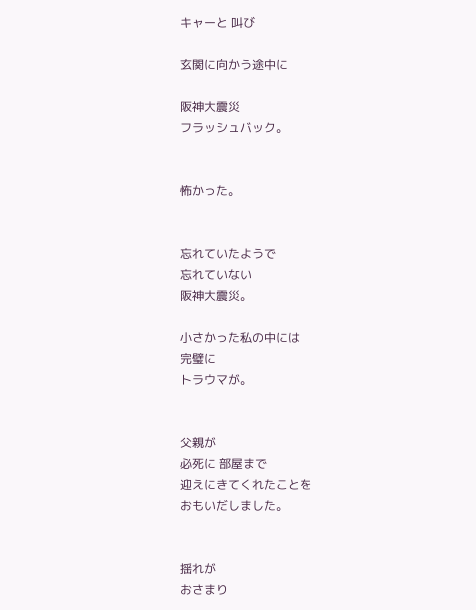キャーと 叫び

玄関に向かう途中に

阪神大震災
フラッシュバック。


怖かった。


忘れていたようで
忘れていない
阪神大震災。

小さかった私の中には
完璧に
トラウマが。


父親が
必死に 部屋まで
迎えにきてくれたことを
おもいだしました。


揺れが
おさまり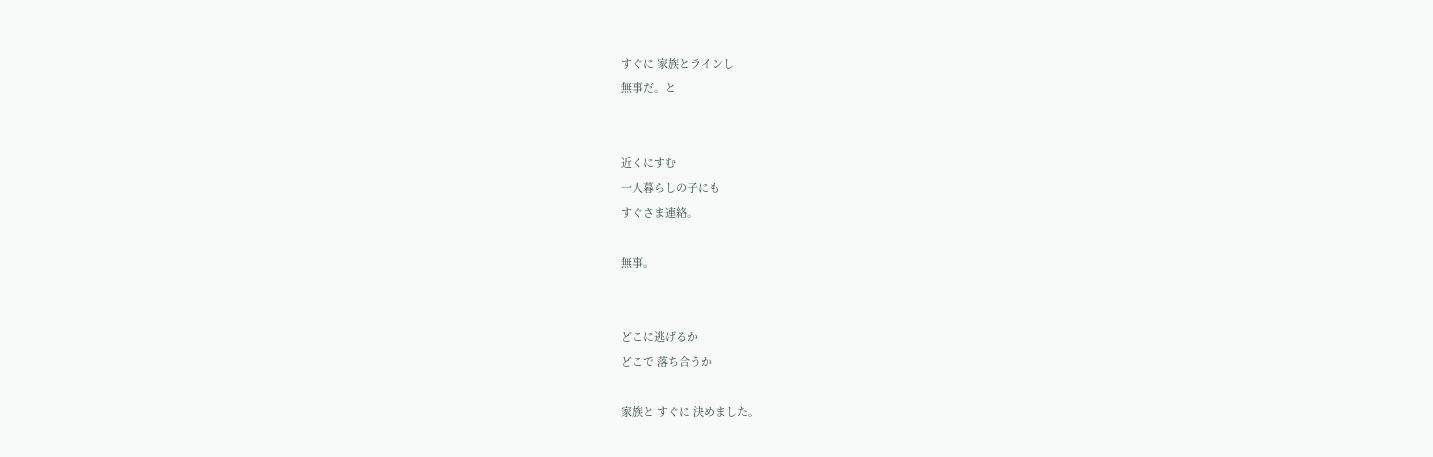すぐに 家族とラインし
無事だ。と


近くにすむ
一人暮らしの子にも
すぐさま連絡。

無事。


どこに逃げるか
どこで 落ち合うか

家族と すぐに 決めました。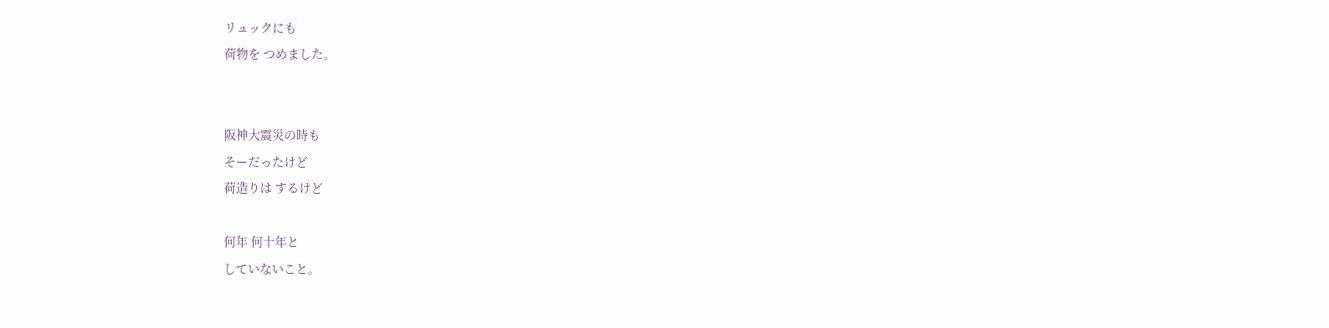リュックにも
荷物を つめました。


阪神大震災の時も
そーだったけど
荷造りは するけど

何年 何十年と
していないこと。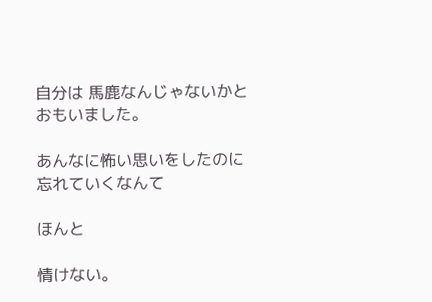自分は 馬鹿なんじゃないかと
おもいました。

あんなに怖い思いをしたのに
忘れていくなんて

ほんと

情けない。